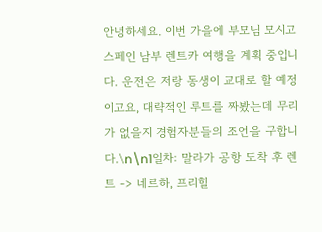안녕하세요. 이번 가을에 부모님 모시고 스페인 남부 렌트카 여행을 계획 중입니다. 운전은 저랑 동생이 교대로 할 예정이고요, 대략적인 루트를 짜봤는데 무리가 없을지 경험자분들의 조언을 구합니다.\n\n1일차: 말라가 공항 도착 후 렌트 -> 네르하, 프리힐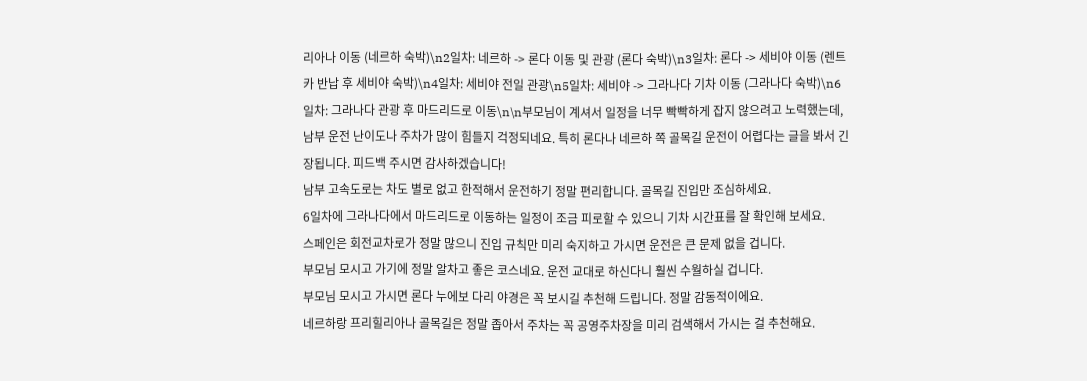리아나 이동 (네르하 숙박)\n2일차: 네르하 -> 론다 이동 및 관광 (론다 숙박)\n3일차: 론다 -> 세비야 이동 (렌트카 반납 후 세비야 숙박)\n4일차: 세비야 전일 관광\n5일차: 세비야 -> 그라나다 기차 이동 (그라나다 숙박)\n6일차: 그라나다 관광 후 마드리드로 이동\n\n부모님이 계셔서 일정을 너무 빡빡하게 잡지 않으려고 노력했는데, 남부 운전 난이도나 주차가 많이 힘들지 걱정되네요. 특히 론다나 네르하 쪽 골목길 운전이 어렵다는 글을 봐서 긴장됩니다. 피드백 주시면 감사하겠습니다!
남부 고속도로는 차도 별로 없고 한적해서 운전하기 정말 편리합니다. 골목길 진입만 조심하세요.
6일차에 그라나다에서 마드리드로 이동하는 일정이 조금 피로할 수 있으니 기차 시간표를 잘 확인해 보세요.
스페인은 회전교차로가 정말 많으니 진입 규칙만 미리 숙지하고 가시면 운전은 큰 문제 없을 겁니다.
부모님 모시고 가기에 정말 알차고 좋은 코스네요. 운전 교대로 하신다니 훨씬 수월하실 겁니다.
부모님 모시고 가시면 론다 누에보 다리 야경은 꼭 보시길 추천해 드립니다. 정말 감동적이에요.
네르하랑 프리힐리아나 골목길은 정말 좁아서 주차는 꼭 공영주차장을 미리 검색해서 가시는 걸 추천해요.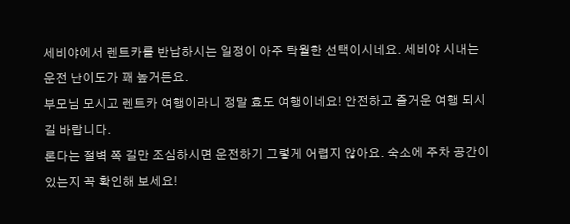세비야에서 렌트카를 반납하시는 일정이 아주 탁월한 선택이시네요. 세비야 시내는 운전 난이도가 꽤 높거든요.
부모님 모시고 렌트카 여행이라니 정말 효도 여행이네요! 안전하고 즐거운 여행 되시길 바랍니다.
론다는 절벽 쪽 길만 조심하시면 운전하기 그렇게 어렵지 않아요. 숙소에 주차 공간이 있는지 꼭 확인해 보세요!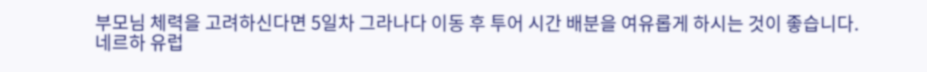부모님 체력을 고려하신다면 5일차 그라나다 이동 후 투어 시간 배분을 여유롭게 하시는 것이 좋습니다.
네르하 유럽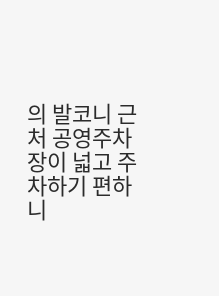의 발코니 근처 공영주차장이 넓고 주차하기 편하니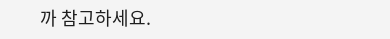까 참고하세요.